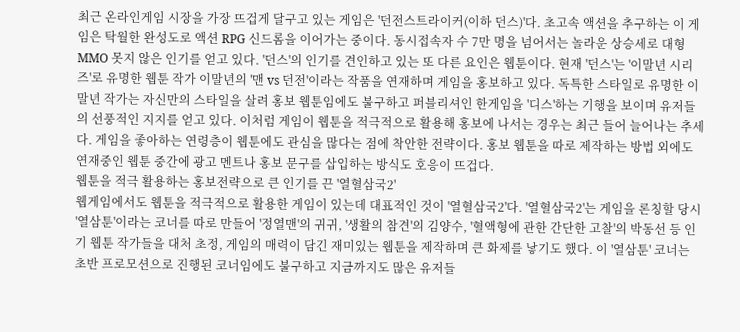최근 온라인게임 시장을 가장 뜨겁게 달구고 있는 게임은 '던전스트라이커(이하 던스)'다. 초고속 액션을 추구하는 이 게임은 탁월한 완성도로 액션 RPG 신드롬을 이어가는 중이다. 동시접속자 수 7만 명을 넘어서는 놀라운 상승세로 대형 MMO 못지 않은 인기를 얻고 있다. '던스'의 인기를 견인하고 있는 또 다른 요인은 웹툰이다. 현재 '던스'는 '이말년 시리즈'로 유명한 웹툰 작가 이말년의 '맨 vs 던전'이라는 작품을 연재하며 게임을 홍보하고 있다. 독특한 스타일로 유명한 이말년 작가는 자신만의 스타일을 살려 홍보 웹툰임에도 불구하고 퍼블리셔인 한게임을 '디스'하는 기행을 보이며 유저들의 선풍적인 지지를 얻고 있다. 이처럼 게임이 웹툰을 적극적으로 활용해 홍보에 나서는 경우는 최근 들어 늘어나는 추세다. 게임을 좋아하는 연령층이 웹툰에도 관심을 많다는 점에 착안한 전략이다. 홍보 웹툰을 따로 제작하는 방법 외에도 연재중인 웹툰 중간에 광고 멘트나 홍보 문구를 삽입하는 방식도 호응이 뜨겁다.
웹툰을 적극 활용하는 홍보전략으로 큰 인기를 끈 '열혈삼국2'
웹게임에서도 웹툰을 적극적으로 활용한 게임이 있는데 대표적인 것이 '열혈삼국2'다. '열혈삼국2'는 게임을 론칭할 당시 '열삼툰'이라는 코너를 따로 만들어 '정열맨'의 귀귀, '생활의 참견'의 김양수, '혈액형에 관한 간단한 고찰'의 박동선 등 인기 웹툰 작가들을 대처 초정, 게임의 매력이 담긴 재미있는 웹툰을 제작하며 큰 화제를 낳기도 했다. 이 '열삼툰' 코너는 초반 프로모션으로 진행된 코너임에도 불구하고 지금까지도 많은 유저들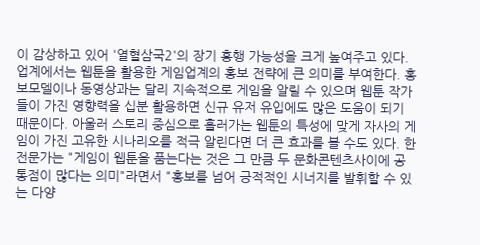이 감상하고 있어 '열혈삼국2'의 장기 흥행 가능성을 크게 높여주고 있다. 업계에서는 웹툰을 활용한 게임업계의 홍보 전략에 큰 의미를 부여한다. 홍보모델이나 동영상과는 달리 지속적으로 게임을 알릴 수 있으며 웹툰 작가들이 가진 영향력을 십분 활용하면 신규 유저 유입에도 많은 도움이 되기 때문이다. 아울러 스토리 중심으로 흘러가는 웹툰의 특성에 맞게 자사의 게임이 가진 고유한 시나리오를 적극 알린다면 더 큰 효과를 볼 수도 있다. 한 전문가는 "게임이 웹툰을 품는다는 것은 그 만큼 두 문화콘텐츠사이에 공통점이 많다는 의미"라면서 "홍보를 넘어 긍적적인 시너지를 발휘할 수 있는 다양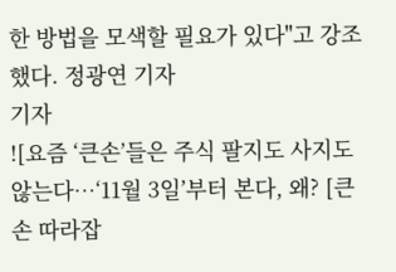한 방법을 모색할 필요가 있다"고 강조했다. 정광연 기자
기자
![요즘 ‘큰손’들은 주식 팔지도 사지도 않는다…‘11월 3일’부터 본다, 왜? [큰손 따라잡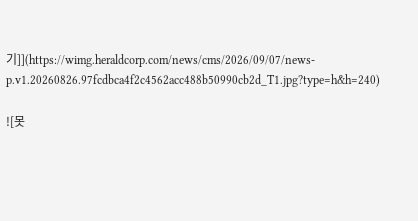기]](https://wimg.heraldcorp.com/news/cms/2026/09/07/news-p.v1.20260826.97fcdbca4f2c4562acc488b50990cb2d_T1.jpg?type=h&h=240)

![못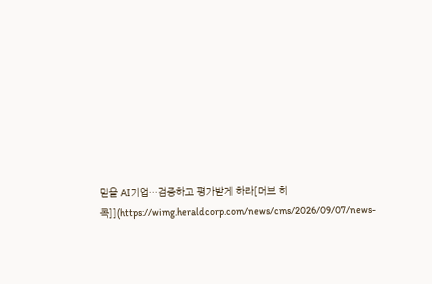믿을 AI기업…검증하고 평가받게 하라[머브 히콕]](https://wimg.heraldcorp.com/news/cms/2026/09/07/news-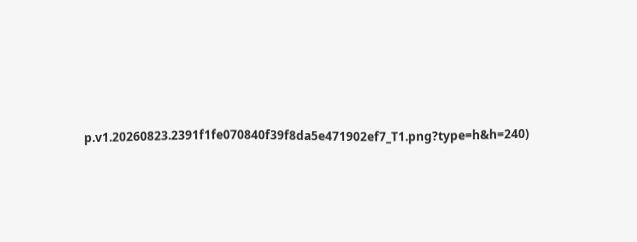p.v1.20260823.2391f1fe070840f39f8da5e471902ef7_T1.png?type=h&h=240)